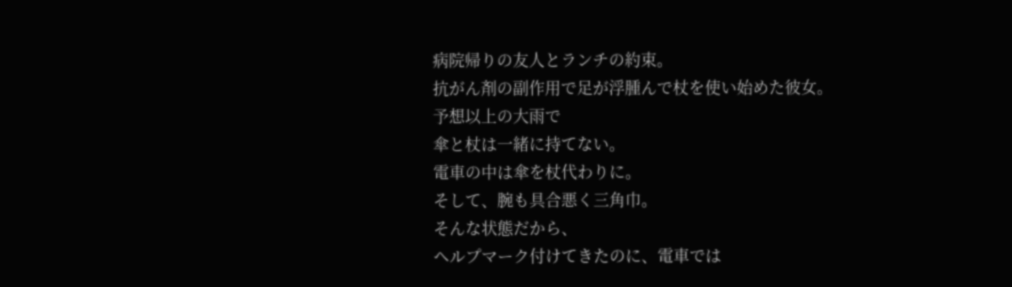病院帰りの友人とランチの約束。
抗がん剤の副作用で足が浮腫んで杖を使い始めた彼女。
予想以上の大雨で
傘と杖は一緒に持てない。
電車の中は傘を杖代わりに。
そして、腕も具合悪く三角巾。
そんな状態だから、
ヘルプマーク付けてきたのに、電車では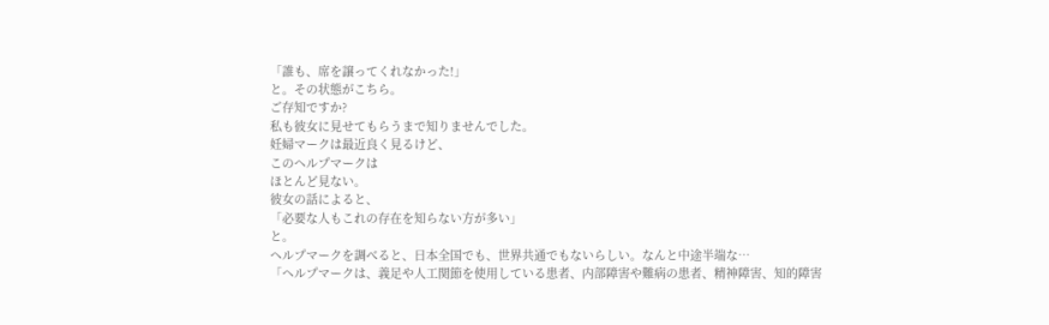「誰も、席を譲ってくれなかった!」
と。その状態がこちら。
ご存知ですか?
私も彼女に見せてもらうまで知りませんでした。
妊婦マークは最近良く見るけど、
このヘルプマークは
ほとんど見ない。
彼女の話によると、
「必要な人もこれの存在を知らない方が多い」
と。
ヘルプマークを調べると、日本全国でも、世界共通でもないらしい。なんと中途半端な…
「ヘルプマークは、義足や人工関節を使用している患者、内部障害や難病の患者、精神障害、知的障害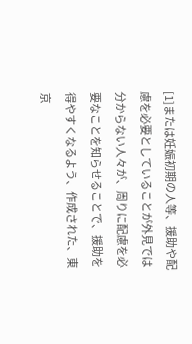[1]または妊娠初期の人等、援助や配慮を必要としていることが外見では分からない人々が、周りに配慮を必要なことを知らせることで、援助を得やすくなるよう、作成された、東京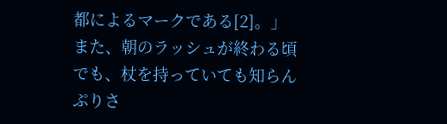都によるマークである[2]。」
また、朝のラッシュが終わる頃でも、杖を持っていても知らんぷりさ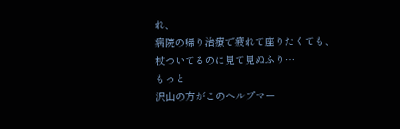れ、
病院の帰り治療で疲れて座りたくても、
杖ついてるのに見て見ぬふり…
もっと
沢山の方がこのヘルプマー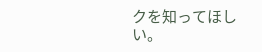クを知ってほしい。